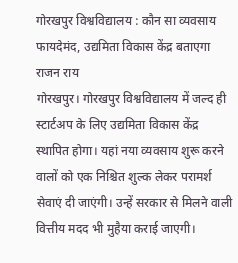गोरखपुर विश्वविद्यालय : कौन सा व्यवसाय
फायदेमंद, उद्यमिता विकास केंद्र बताएगा
राजन राय
गोरखपुर। गोरखपुर विश्वविद्यालय में जल्द ही स्टार्टअप के लिए उद्यमिता विकास केंद्र स्थापित होगा। यहां नया व्यवसाय शुरू करने वालों को एक निश्चित शुल्क लेकर परामर्श सेवाएं दी जाएंगी। उन्हें सरकार से मिलने वाली वित्तीय मदद भी मुहैया कराई जाएगी।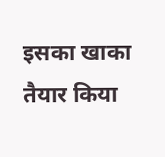इसका खाका तैयार किया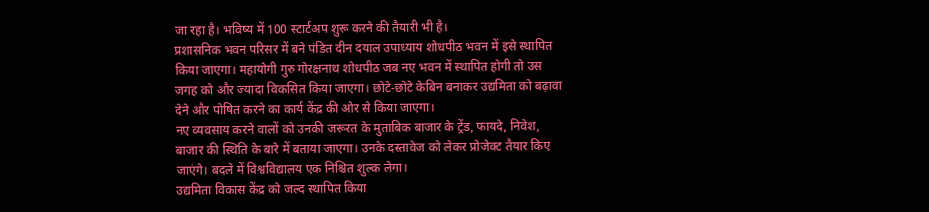जा रहा है। भविष्य में 100 स्टार्टअप शुरू करने की तैयारी भी है।
प्रशासनिक भवन परिसर में बने पंडित दीन दयाल उपाध्याय शोधपीठ भवन में इसे स्थापित किया जाएगा। महायोगी गुरु गोरक्षनाथ शोधपीठ जब नए भवन में स्थापित होगी तो उस जगह को और ज्यादा विकसित किया जाएगा। छोटे-छोटे केबिन बनाकर उद्यमिता को बढ़ावा देने और पोषित करने का कार्य केंद्र की ओर से किया जाएगा।
नए व्यवसाय करने वालों को उनकी जरूरत के मुताबिक बाजार के ट्रेंड, फायदे, निवेश, बाजार की स्थिति के बारे में बताया जाएगा। उनके दस्तावेज को लेकर प्रोजेक्ट तैयार किए जाएंगे। बदले में विश्वविद्यालय एक निश्चित शुल्क लेगा।
उद्यमिता विकास केंद्र को जल्द स्थापित किया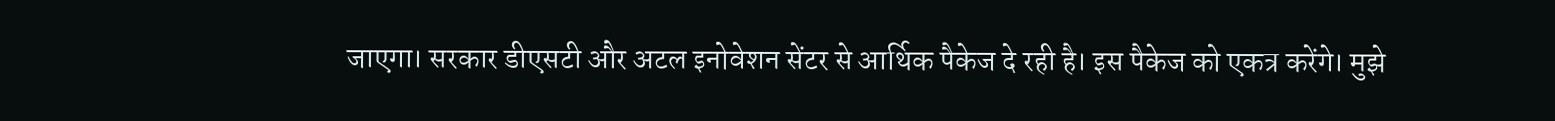जाएगा। सरकार डीएसटी और अटल इनोवेशन सेंटर से आर्थिक पैकेज दे रही है। इस पैकेज को एकत्र करेंगे। मुझे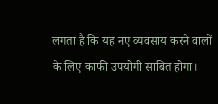लगता है कि यह नए व्यवसाय करने वालों के लिए काफी उपयोगी साबित होगा।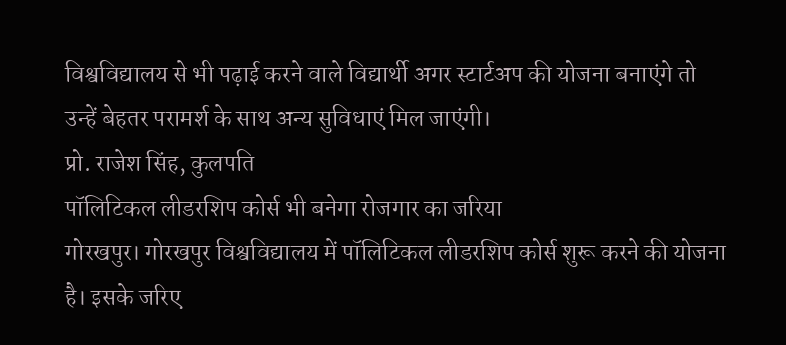विश्वविद्यालय से भी पढ़ाई करने वाले विद्यार्थी अगर स्टार्टअप की योजना बनाएंगे तो उन्हें बेहतर परामर्श के साथ अन्य सुविधाएं मिल जाएंगी।
प्रो. राजेश सिंह, कुलपति
पॉलिटिकल लीडरशिप कोर्स भी बनेगा रोजगार का जरिया
गोरखपुर। गोरखपुर विश्वविद्यालय में पॉलिटिकल लीडरशिप कोर्स शुरू करने की योजना है। इसके जरिए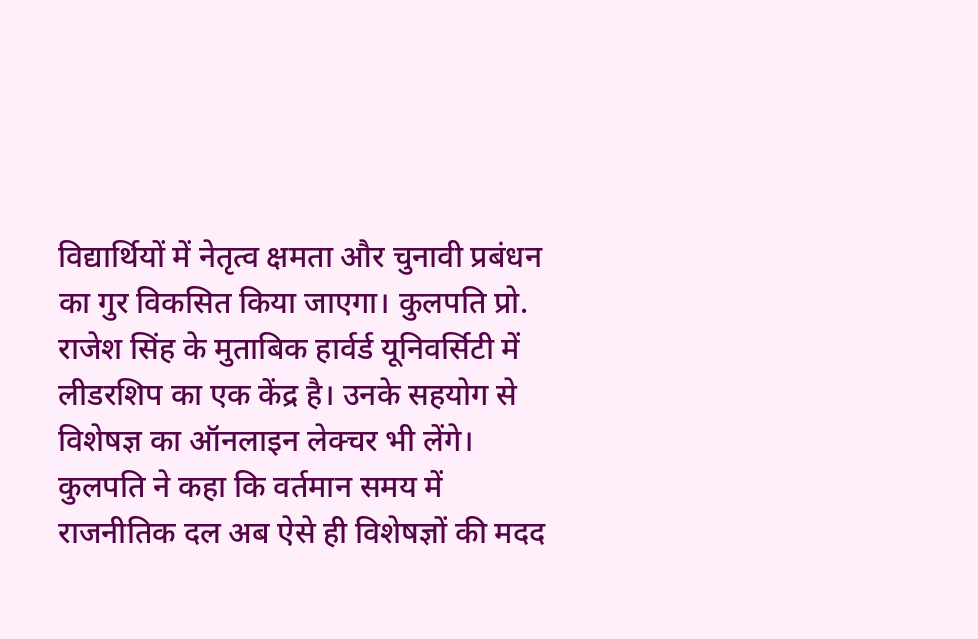विद्यार्थियों में नेतृत्व क्षमता और चुनावी प्रबंधन का गुर विकसित किया जाएगा। कुलपति प्रो. राजेश सिंह के मुताबिक हार्वर्ड यूनिवर्सिटी में लीडरशिप का एक केंद्र है। उनके सहयोग से विशेषज्ञ का ऑनलाइन लेक्चर भी लेंगे। कुलपति ने कहा कि वर्तमान समय में राजनीतिक दल अब ऐसे ही विशेषज्ञों की मदद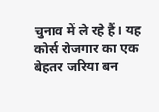चुनाव में ले रहे हैं। यह कोर्स रोजगार का एक बेहतर जरिया बन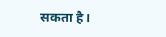सकता है।